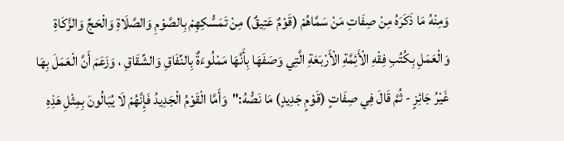وَمِنْهُ مَا ذَكَرَهُ مِنْ صِفَاتِ مَنْ سَمَّاهُمْ (قَوْمٌ عَتِيقٌ) مِنْ تَمَسُّكِهِمْ بِالصَّوْمِ وَالصَّلَاةِ وَالْحَجِّ وَالزَّكَاةِ وَالْعَمَلِ بِكُتُبِ فِقْهِ الْأَئِمَّةِ الْأَرْبَعَةِ الَّتِي وَصَفَهَا بِأَنَّهَا مَمْلُوءَةٌ بِالنِّفَاقِ وَالشِّقَاقِ ، وَزَعَمَ أَنَّ الْعَمَلَ بِهَا غَيْرُ جَائِزٍ - ثُمَّ قَالَ فِي صِفَاتٍ (قَوْمٍ جَدِيدٍ) مَا نَصُّهُ:"وَأَمَّا الْقَوْمُ الْجَدِيدُ فَإِنَّهُمْ لَا يُبَالُونَ بِمِثْلِ هَذِهِ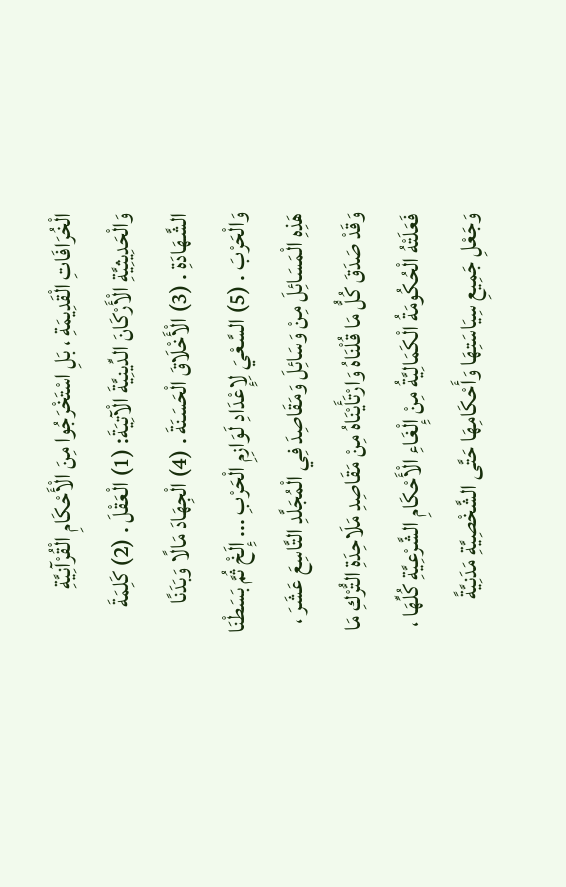الْخُرَافَاتِ الْقَدِيمَةِ ، بَلِ اسْتَخْرَجُوا مِنَ الْأَحْكَامِ الْقُرْآنِيَّةِ وَالْحَدِيثِيَّةِ الْأَرْكَانَ الدِّينِيَّةَ الْآتِيَةَ: (1) الْعَقْلَ . (2) كَلِمَةَ الشَّهَادَةِ . (3) الْأَخْلَاقَ الْحَسَنَةَ . (4) الْجِهَادَ مَالًا وَبَدَنًا وَالْحَرْبَ . (5) السَّعْيَ لِإِعْدَادِ لَوَازِمِ الْحَرْبِ ... إِلَخْ ثُمَّ بَسَطْنَا هَذِهِ الْمَسَائِلَ مِنْ وَسَائِلَ وَمَقَاصِدَ فِي الْمُجَلَّدِ التَّاسِعَ عَشَرَ ، وَقَدْ صَدَقَ كُلُّ مَا قُلْنَاهُ وَارْتَأَيْنَاهُ مِنْ مَقَاصِدِ مَلَاحِدَةِ التُّرْكِ مَا فَعَلَتْهُ الْحُكُومَةُ الْكَمَالِيَّةُ مِنْ إِلْغَاءِ الْأَحْكَامِ الشَّرْعِيَّةِ كُلِّهَا ، وَجَعْلِ جَمِيعِ سِيَاسَتِهَا وَأَحْكَامِهَا حَتَّى الشَّخْصِيَّةِ مَدَنِيَّةً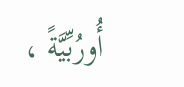أُورُبِّيَّةً ،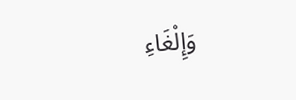وَإِلْغَاءِ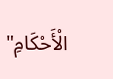الْأَحْكَامِ"